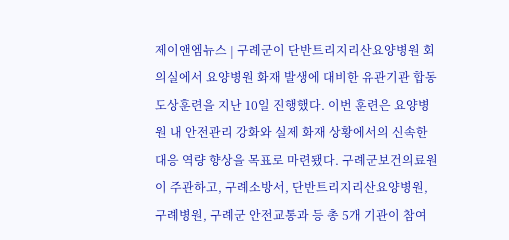제이앤엠뉴스 | 구례군이 단반트리지리산요양병원 회의실에서 요양병원 화재 발생에 대비한 유관기관 합동 도상훈련을 지난 10일 진행했다. 이번 훈련은 요양병원 내 안전관리 강화와 실제 화재 상황에서의 신속한 대응 역량 향상을 목표로 마련됐다. 구례군보건의료원이 주관하고, 구례소방서, 단반트리지리산요양병원, 구례병원, 구례군 안전교통과 등 총 5개 기관이 참여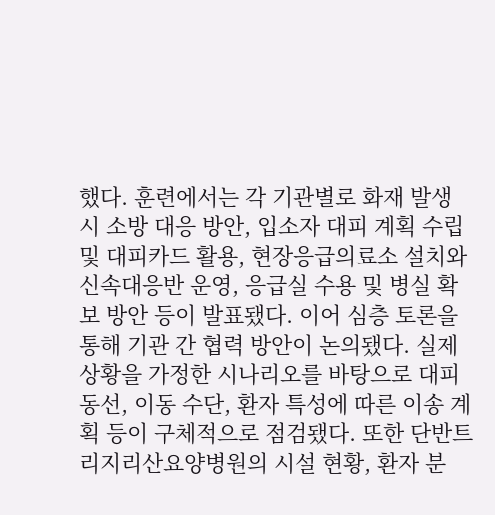했다. 훈련에서는 각 기관별로 화재 발생 시 소방 대응 방안, 입소자 대피 계획 수립 및 대피카드 활용, 현장응급의료소 설치와 신속대응반 운영, 응급실 수용 및 병실 확보 방안 등이 발표됐다. 이어 심층 토론을 통해 기관 간 협력 방안이 논의됐다. 실제 상황을 가정한 시나리오를 바탕으로 대피 동선, 이동 수단, 환자 특성에 따른 이송 계획 등이 구체적으로 점검됐다. 또한 단반트리지리산요양병원의 시설 현황, 환자 분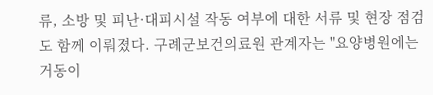류, 소방 및 피난·대피시설 작동 여부에 대한 서류 및 현장 점검도 함께 이뤄졌다. 구례군보건의료원 관계자는 "요양병원에는 거동이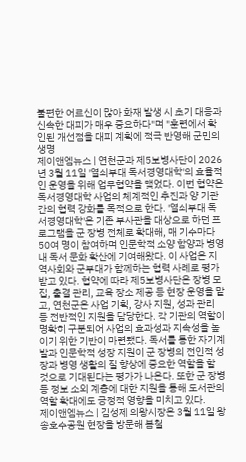불편한 어르신이 많아 화재 발생 시 초기 대응과 신속한 대피가 매우 중요하다"며 "훈련에서 확인된 개선점을 대피 계획에 적극 반영해 군민의 생명
제이앤엠뉴스 | 연천군과 제5보병사단이 2026년 3월 11일 '열쇠부대 독서경영대학'의 효율적인 운영을 위해 업무협약을 맺었다. 이번 협약은 독서경영대학 사업의 체계적인 추진과 양 기관 간의 협력 강화를 목적으로 한다. '열쇠부대 독서경영대학'은 기존 부사관을 대상으로 하던 프로그램을 군 장병 전체로 확대해, 매 기수마다 50여 명이 참여하며 인문학적 소양 함양과 병영 내 독서 문화 확산에 기여해왔다. 이 사업은 지역사회와 군부대가 함께하는 협력 사례로 평가받고 있다. 협약에 따라 제5보병사단은 장병 모집, 출결 관리, 교육 장소 제공 등 현장 운영을 맡고, 연천군은 사업 기획, 강사 지원, 성과 관리 등 전반적인 지원을 담당한다. 각 기관의 역할이 명확히 구분되어 사업의 효과성과 지속성을 높이기 위한 기반이 마련됐다. 독서를 통한 자기계발과 인문학적 성장 지원이 군 장병의 전인적 성장과 병영 생활의 질 향상에 중요한 역할을 할 것으로 기대된다는 평가가 나온다. 또한 군 장병 등 정보 소외 계층에 대한 지원을 통해 도서관의 역할 확대에도 긍정적 영향을 미치고 있다.
제이앤엠뉴스 | 김성제 의왕시장은 3월 11일 왕송호수공원 현장을 방문해 봄철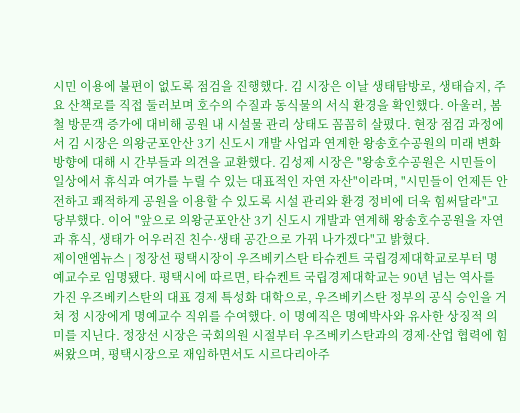시민 이용에 불편이 없도록 점검을 진행했다. 김 시장은 이날 생태탐방로, 생태습지, 주요 산책로를 직접 둘러보며 호수의 수질과 동식물의 서식 환경을 확인했다. 아울러, 봄철 방문객 증가에 대비해 공원 내 시설물 관리 상태도 꼼꼼히 살폈다. 현장 점검 과정에서 김 시장은 의왕군포안산 3기 신도시 개발 사업과 연계한 왕송호수공원의 미래 변화 방향에 대해 시 간부들과 의견을 교환했다. 김성제 시장은 "왕송호수공원은 시민들이 일상에서 휴식과 여가를 누릴 수 있는 대표적인 자연 자산"이라며, "시민들이 언제든 안전하고 쾌적하게 공원을 이용할 수 있도록 시설 관리와 환경 정비에 더욱 힘써달라"고 당부했다. 이어 "앞으로 의왕군포안산 3기 신도시 개발과 연계해 왕송호수공원을 자연과 휴식, 생태가 어우러진 친수·생태 공간으로 가꿔 나가겠다"고 밝혔다.
제이앤엠뉴스 | 정장선 평택시장이 우즈베키스탄 타슈켄트 국립경제대학교로부터 명예교수로 임명됐다. 평택시에 따르면, 타슈켄트 국립경제대학교는 90년 넘는 역사를 가진 우즈베키스탄의 대표 경제 특성화 대학으로, 우즈베키스탄 정부의 공식 승인을 거쳐 정 시장에게 명예교수 직위를 수여했다. 이 명예직은 명예박사와 유사한 상징적 의미를 지닌다. 정장선 시장은 국회의원 시절부터 우즈베키스탄과의 경제·산업 협력에 힘써왔으며, 평택시장으로 재임하면서도 시르다리아주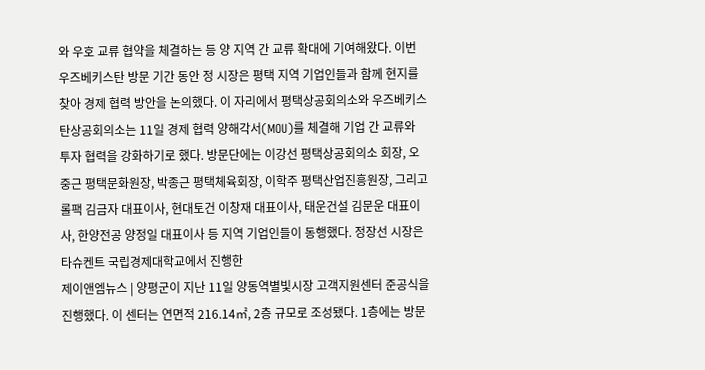와 우호 교류 협약을 체결하는 등 양 지역 간 교류 확대에 기여해왔다. 이번 우즈베키스탄 방문 기간 동안 정 시장은 평택 지역 기업인들과 함께 현지를 찾아 경제 협력 방안을 논의했다. 이 자리에서 평택상공회의소와 우즈베키스탄상공회의소는 11일 경제 협력 양해각서(MOU)를 체결해 기업 간 교류와 투자 협력을 강화하기로 했다. 방문단에는 이강선 평택상공회의소 회장, 오중근 평택문화원장, 박종근 평택체육회장, 이학주 평택산업진흥원장, 그리고 롤팩 김금자 대표이사, 현대토건 이창재 대표이사, 태운건설 김문운 대표이사, 한양전공 양정일 대표이사 등 지역 기업인들이 동행했다. 정장선 시장은 타슈켄트 국립경제대학교에서 진행한
제이앤엠뉴스 | 양평군이 지난 11일 양동역별빛시장 고객지원센터 준공식을 진행했다. 이 센터는 연면적 216.14㎡, 2층 규모로 조성됐다. 1층에는 방문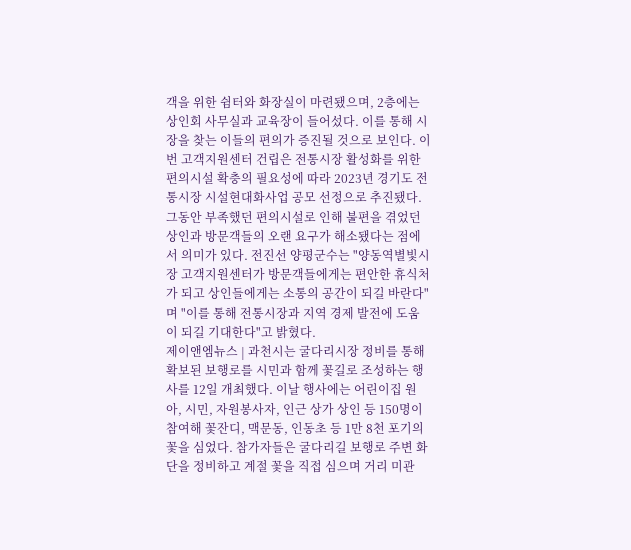객을 위한 쉼터와 화장실이 마련됐으며, 2층에는 상인회 사무실과 교육장이 들어섰다. 이를 통해 시장을 찾는 이들의 편의가 증진될 것으로 보인다. 이번 고객지원센터 건립은 전통시장 활성화를 위한 편의시설 확충의 필요성에 따라 2023년 경기도 전통시장 시설현대화사업 공모 선정으로 추진됐다. 그동안 부족했던 편의시설로 인해 불편을 겪었던 상인과 방문객들의 오랜 요구가 해소됐다는 점에서 의미가 있다. 전진선 양평군수는 "양동역별빛시장 고객지원센터가 방문객들에게는 편안한 휴식처가 되고 상인들에게는 소통의 공간이 되길 바란다"며 "이를 통해 전통시장과 지역 경제 발전에 도움이 되길 기대한다"고 밝혔다.
제이앤엠뉴스 | 과천시는 굴다리시장 정비를 통해 확보된 보행로를 시민과 함께 꽃길로 조성하는 행사를 12일 개최했다. 이날 행사에는 어린이집 원아, 시민, 자원봉사자, 인근 상가 상인 등 150명이 참여해 꽃잔디, 맥문동, 인동초 등 1만 8천 포기의 꽃을 심었다. 참가자들은 굴다리길 보행로 주변 화단을 정비하고 계절 꽃을 직접 심으며 거리 미관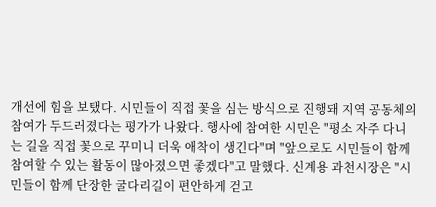개선에 힘을 보탰다. 시민들이 직접 꽃을 심는 방식으로 진행돼 지역 공동체의 참여가 두드러졌다는 평가가 나왔다. 행사에 참여한 시민은 "평소 자주 다니는 길을 직접 꽃으로 꾸미니 더욱 애착이 생긴다"며 "앞으로도 시민들이 함께 참여할 수 있는 활동이 많아졌으면 좋겠다"고 말했다. 신계용 과천시장은 "시민들이 함께 단장한 굴다리길이 편안하게 걷고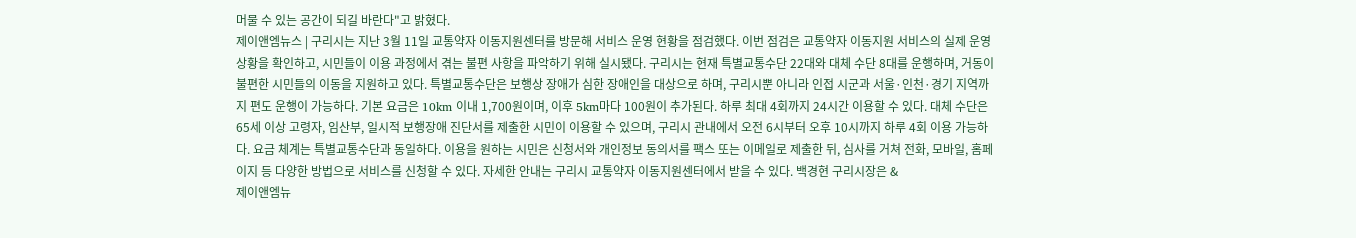머물 수 있는 공간이 되길 바란다"고 밝혔다.
제이앤엠뉴스 | 구리시는 지난 3월 11일 교통약자 이동지원센터를 방문해 서비스 운영 현황을 점검했다. 이번 점검은 교통약자 이동지원 서비스의 실제 운영 상황을 확인하고, 시민들이 이용 과정에서 겪는 불편 사항을 파악하기 위해 실시됐다. 구리시는 현재 특별교통수단 22대와 대체 수단 8대를 운행하며, 거동이 불편한 시민들의 이동을 지원하고 있다. 특별교통수단은 보행상 장애가 심한 장애인을 대상으로 하며, 구리시뿐 아니라 인접 시군과 서울·인천·경기 지역까지 편도 운행이 가능하다. 기본 요금은 10km 이내 1,700원이며, 이후 5km마다 100원이 추가된다. 하루 최대 4회까지 24시간 이용할 수 있다. 대체 수단은 65세 이상 고령자, 임산부, 일시적 보행장애 진단서를 제출한 시민이 이용할 수 있으며, 구리시 관내에서 오전 6시부터 오후 10시까지 하루 4회 이용 가능하다. 요금 체계는 특별교통수단과 동일하다. 이용을 원하는 시민은 신청서와 개인정보 동의서를 팩스 또는 이메일로 제출한 뒤, 심사를 거쳐 전화, 모바일, 홈페이지 등 다양한 방법으로 서비스를 신청할 수 있다. 자세한 안내는 구리시 교통약자 이동지원센터에서 받을 수 있다. 백경현 구리시장은 &
제이앤엠뉴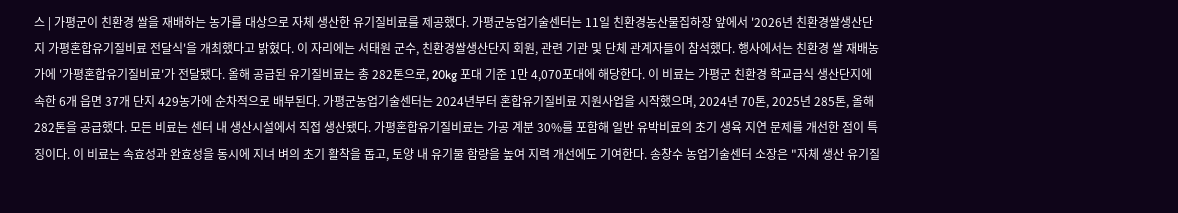스 | 가평군이 친환경 쌀을 재배하는 농가를 대상으로 자체 생산한 유기질비료를 제공했다. 가평군농업기술센터는 11일 친환경농산물집하장 앞에서 '2026년 친환경쌀생산단지 가평혼합유기질비료 전달식'을 개최했다고 밝혔다. 이 자리에는 서태원 군수, 친환경쌀생산단지 회원, 관련 기관 및 단체 관계자들이 참석했다. 행사에서는 친환경 쌀 재배농가에 '가평혼합유기질비료'가 전달됐다. 올해 공급된 유기질비료는 총 282톤으로, 20kg 포대 기준 1만 4,070포대에 해당한다. 이 비료는 가평군 친환경 학교급식 생산단지에 속한 6개 읍면 37개 단지 429농가에 순차적으로 배부된다. 가평군농업기술센터는 2024년부터 혼합유기질비료 지원사업을 시작했으며, 2024년 70톤, 2025년 285톤, 올해 282톤을 공급했다. 모든 비료는 센터 내 생산시설에서 직접 생산됐다. 가평혼합유기질비료는 가공 계분 30%를 포함해 일반 유박비료의 초기 생육 지연 문제를 개선한 점이 특징이다. 이 비료는 속효성과 완효성을 동시에 지녀 벼의 초기 활착을 돕고, 토양 내 유기물 함량을 높여 지력 개선에도 기여한다. 송창수 농업기술센터 소장은 "자체 생산 유기질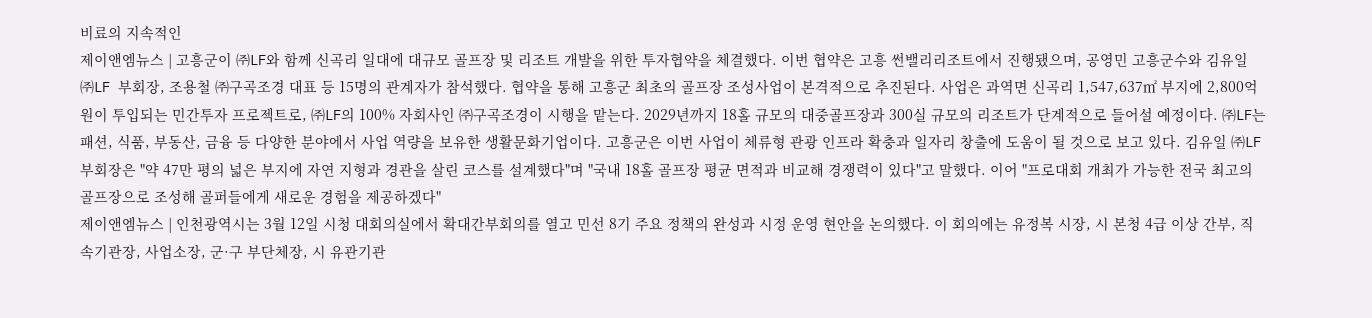비료의 지속적인
제이앤엠뉴스 | 고흥군이 ㈜LF와 함께 신곡리 일대에 대규모 골프장 및 리조트 개발을 위한 투자협약을 체결했다. 이번 협약은 고흥 썬밸리리조트에서 진행됐으며, 공영민 고흥군수와 김유일 ㈜LF 부회장, 조용철 ㈜구곡조경 대표 등 15명의 관계자가 참석했다. 협약을 통해 고흥군 최초의 골프장 조성사업이 본격적으로 추진된다. 사업은 과역면 신곡리 1,547,637㎡ 부지에 2,800억 원이 투입되는 민간투자 프로젝트로, ㈜LF의 100% 자회사인 ㈜구곡조경이 시행을 맡는다. 2029년까지 18홀 규모의 대중골프장과 300실 규모의 리조트가 단계적으로 들어설 예정이다. ㈜LF는 패션, 식품, 부동산, 금융 등 다양한 분야에서 사업 역량을 보유한 생활문화기업이다. 고흥군은 이번 사업이 체류형 관광 인프라 확충과 일자리 창출에 도움이 될 것으로 보고 있다. 김유일 ㈜LF 부회장은 "약 47만 평의 넓은 부지에 자연 지형과 경관을 살린 코스를 설계했다"며 "국내 18홀 골프장 평균 면적과 비교해 경쟁력이 있다"고 말했다. 이어 "프로대회 개최가 가능한 전국 최고의 골프장으로 조성해 골퍼들에게 새로운 경험을 제공하겠다"
제이앤엠뉴스 | 인천광역시는 3월 12일 시청 대회의실에서 확대간부회의를 열고 민선 8기 주요 정책의 완성과 시정 운영 현안을 논의했다. 이 회의에는 유정복 시장, 시 본청 4급 이상 간부, 직속기관장, 사업소장, 군·구 부단체장, 시 유관기관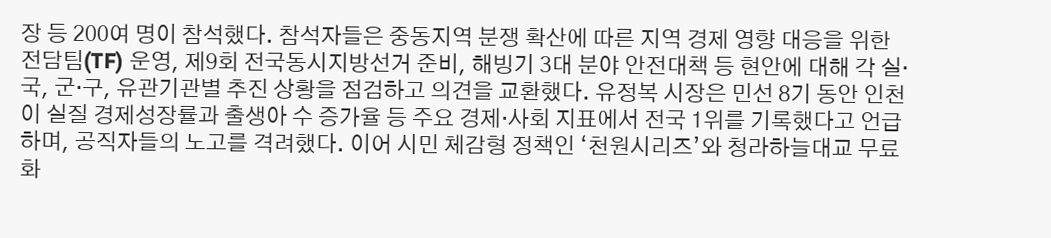장 등 200여 명이 참석했다. 참석자들은 중동지역 분쟁 확산에 따른 지역 경제 영향 대응을 위한 전담팀(TF) 운영, 제9회 전국동시지방선거 준비, 해빙기 3대 분야 안전대책 등 현안에 대해 각 실·국, 군·구, 유관기관별 추진 상황을 점검하고 의견을 교환했다. 유정복 시장은 민선 8기 동안 인천이 실질 경제성장률과 출생아 수 증가율 등 주요 경제·사회 지표에서 전국 1위를 기록했다고 언급하며, 공직자들의 노고를 격려했다. 이어 시민 체감형 정책인 ‘천원시리즈’와 청라하늘대교 무료화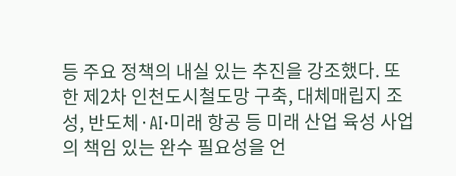등 주요 정책의 내실 있는 추진을 강조했다. 또한 제2차 인천도시철도망 구축, 대체매립지 조성, 반도체·AI·미래 항공 등 미래 산업 육성 사업의 책임 있는 완수 필요성을 언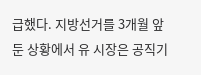급했다. 지방선거를 3개월 앞둔 상황에서 유 시장은 공직기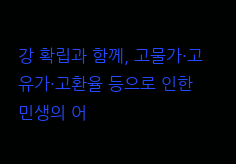강 확립과 함께, 고물가·고유가·고환율 등으로 인한 민생의 어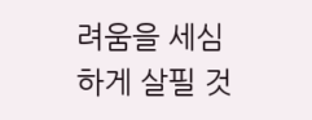려움을 세심하게 살필 것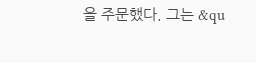을 주문했다. 그는 &qu